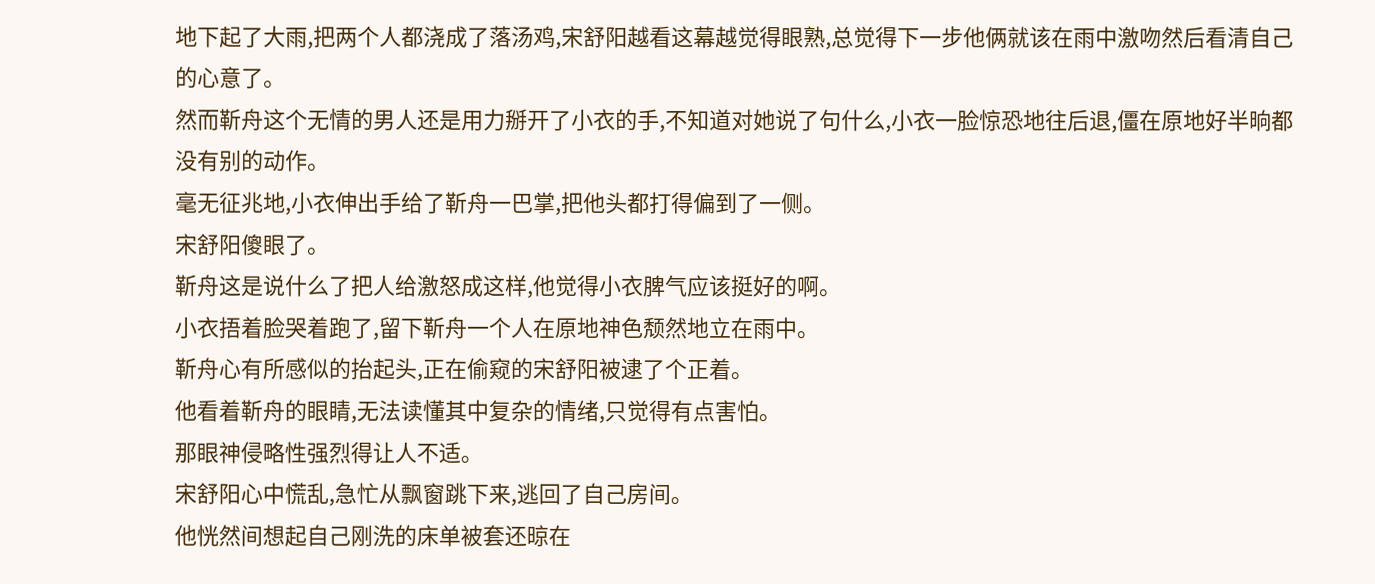地下起了大雨,把两个人都浇成了落汤鸡,宋舒阳越看这幕越觉得眼熟,总觉得下一步他俩就该在雨中激吻然后看清自己的心意了。
然而靳舟这个无情的男人还是用力掰开了小衣的手,不知道对她说了句什么,小衣一脸惊恐地往后退,僵在原地好半晌都没有别的动作。
毫无征兆地,小衣伸出手给了靳舟一巴掌,把他头都打得偏到了一侧。
宋舒阳傻眼了。
靳舟这是说什么了把人给激怒成这样,他觉得小衣脾气应该挺好的啊。
小衣捂着脸哭着跑了,留下靳舟一个人在原地神色颓然地立在雨中。
靳舟心有所感似的抬起头,正在偷窥的宋舒阳被逮了个正着。
他看着靳舟的眼睛,无法读懂其中复杂的情绪,只觉得有点害怕。
那眼神侵略性强烈得让人不适。
宋舒阳心中慌乱,急忙从飘窗跳下来,逃回了自己房间。
他恍然间想起自己刚洗的床单被套还晾在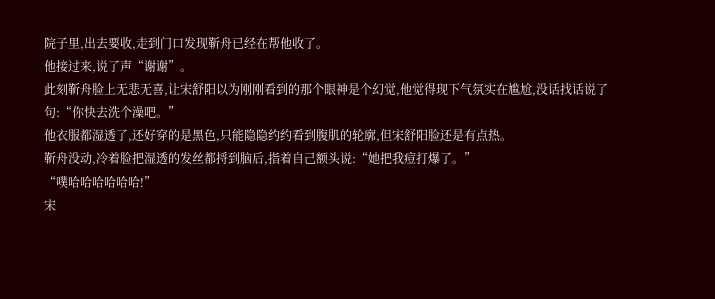院子里,出去要收,走到门口发现靳舟已经在帮他收了。
他接过来,说了声“谢谢”。
此刻靳舟脸上无悲无喜,让宋舒阳以为刚刚看到的那个眼神是个幻觉,他觉得现下气氛实在尴尬,没话找话说了句:“你快去洗个澡吧。”
他衣服都湿透了,还好穿的是黑色,只能隐隐约约看到腹肌的轮廓,但宋舒阳脸还是有点热。
靳舟没动,冷着脸把湿透的发丝都捋到脑后,指着自己额头说:“她把我痘打爆了。”
“噗哈哈哈哈哈哈!”
宋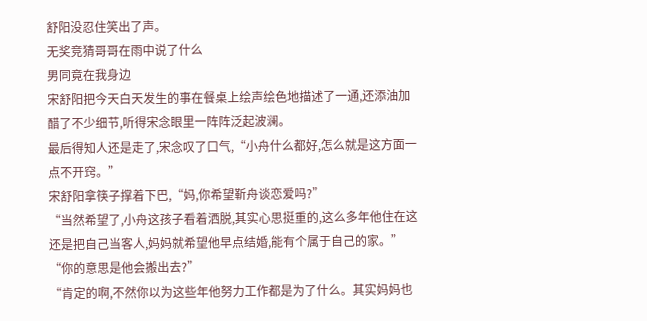舒阳没忍住笑出了声。
无奖竞猜哥哥在雨中说了什么
男同竟在我身边
宋舒阳把今天白天发生的事在餐桌上绘声绘色地描述了一通,还添油加醋了不少细节,听得宋念眼里一阵阵泛起波澜。
最后得知人还是走了,宋念叹了口气,“小舟什么都好,怎么就是这方面一点不开窍。”
宋舒阳拿筷子撑着下巴,“妈,你希望靳舟谈恋爱吗?”
“当然希望了,小舟这孩子看着洒脱,其实心思挺重的,这么多年他住在这还是把自己当客人,妈妈就希望他早点结婚,能有个属于自己的家。”
“你的意思是他会搬出去?”
“肯定的啊,不然你以为这些年他努力工作都是为了什么。其实妈妈也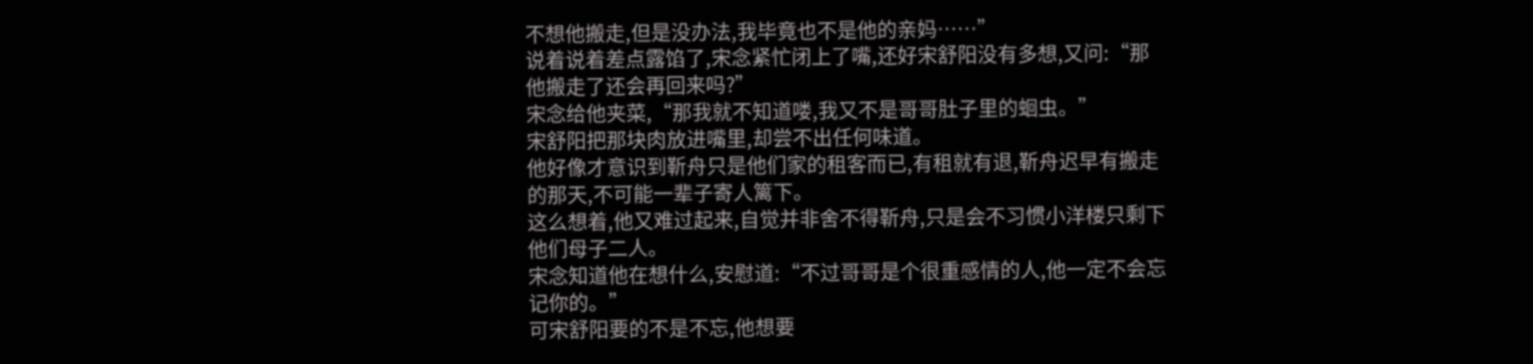不想他搬走,但是没办法,我毕竟也不是他的亲妈……”
说着说着差点露馅了,宋念紧忙闭上了嘴,还好宋舒阳没有多想,又问:“那他搬走了还会再回来吗?”
宋念给他夹菜,“那我就不知道喽,我又不是哥哥肚子里的蛔虫。”
宋舒阳把那块肉放进嘴里,却尝不出任何味道。
他好像才意识到靳舟只是他们家的租客而已,有租就有退,靳舟迟早有搬走的那天,不可能一辈子寄人篱下。
这么想着,他又难过起来,自觉并非舍不得靳舟,只是会不习惯小洋楼只剩下他们母子二人。
宋念知道他在想什么,安慰道:“不过哥哥是个很重感情的人,他一定不会忘记你的。”
可宋舒阳要的不是不忘,他想要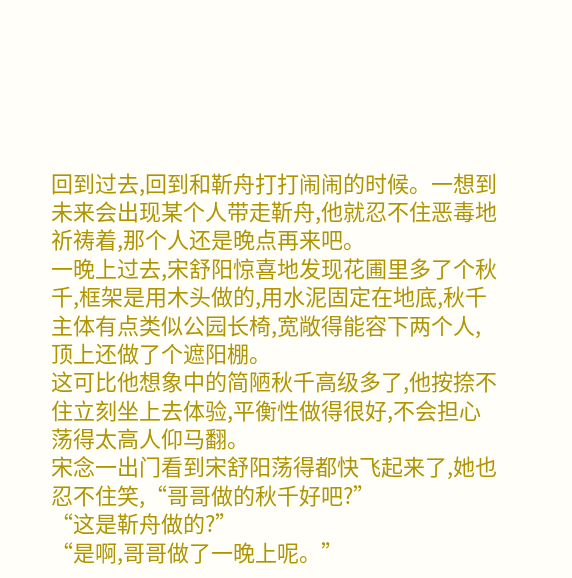回到过去,回到和靳舟打打闹闹的时候。一想到未来会出现某个人带走靳舟,他就忍不住恶毒地祈祷着,那个人还是晚点再来吧。
一晚上过去,宋舒阳惊喜地发现花圃里多了个秋千,框架是用木头做的,用水泥固定在地底,秋千主体有点类似公园长椅,宽敞得能容下两个人,顶上还做了个遮阳棚。
这可比他想象中的简陋秋千高级多了,他按捺不住立刻坐上去体验,平衡性做得很好,不会担心荡得太高人仰马翻。
宋念一出门看到宋舒阳荡得都快飞起来了,她也忍不住笑,“哥哥做的秋千好吧?”
“这是靳舟做的?”
“是啊,哥哥做了一晚上呢。”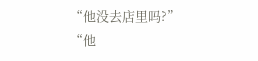“他没去店里吗?”
“他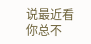说最近看你总不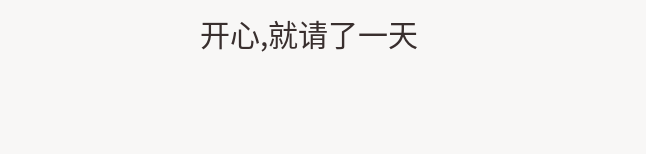开心,就请了一天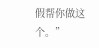假帮你做这个。”